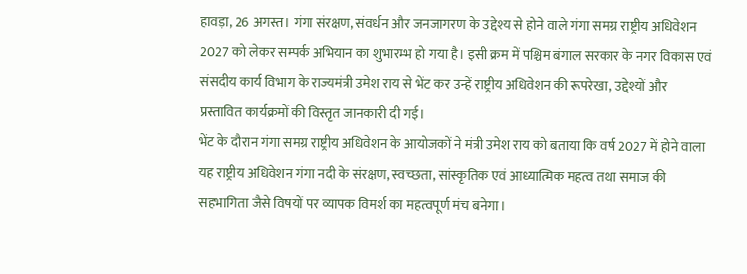हावड़ा, 26 अगस्त। गंगा संरक्षण, संवर्धन और जनजागरण के उद्देश्य से होने वाले गंगा समग्र राष्ट्रीय अधिवेशन 2027 को लेकर सम्पर्क अभियान का शुभारम्भ हो गया है। इसी क्रम में पश्चिम बंगाल सरकार के नगर विकास एवं संसदीय कार्य विभाग के राज्यमंत्री उमेश राय से भेंट कर उन्हें राष्ट्रीय अधिवेशन की रूपरेखा, उद्देश्यों और प्रस्तावित कार्यक्रमों की विस्तृत जानकारी दी गई।
भेंट के दौरान गंगा समग्र राष्ट्रीय अधिवेशन के आयोजकों ने मंत्री उमेश राय को बताया कि वर्ष 2027 में होने वाला यह राष्ट्रीय अधिवेशन गंगा नदी के संरक्षण, स्वच्छता, सांस्कृतिक एवं आध्यात्मिक महत्व तथा समाज की सहभागिता जैसे विषयों पर व्यापक विमर्श का महत्वपूर्ण मंच बनेगा।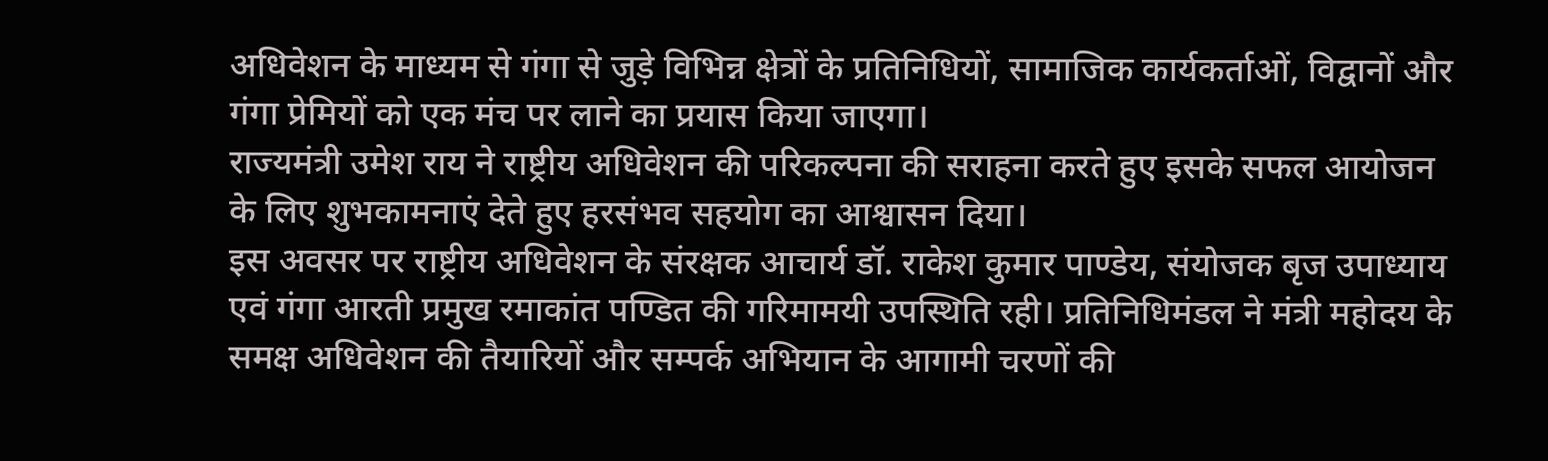अधिवेशन के माध्यम से गंगा से जुड़े विभिन्न क्षेत्रों के प्रतिनिधियों, सामाजिक कार्यकर्ताओं, विद्वानों और गंगा प्रेमियों को एक मंच पर लाने का प्रयास किया जाएगा।
राज्यमंत्री उमेश राय ने राष्ट्रीय अधिवेशन की परिकल्पना की सराहना करते हुए इसके सफल आयोजन के लिए शुभकामनाएं देते हुए हरसंभव सहयोग का आश्वासन दिया।
इस अवसर पर राष्ट्रीय अधिवेशन के संरक्षक आचार्य डॉ. राकेश कुमार पाण्डेय, संयोजक बृज उपाध्याय एवं गंगा आरती प्रमुख रमाकांत पण्डित की गरिमामयी उपस्थिति रही। प्रतिनिधिमंडल ने मंत्री महोदय के समक्ष अधिवेशन की तैयारियों और सम्पर्क अभियान के आगामी चरणों की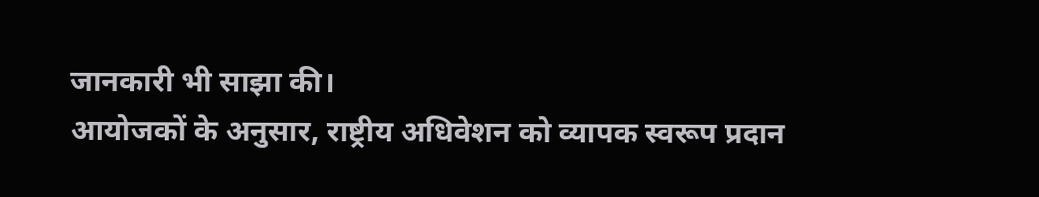जानकारी भी साझा की।
आयोजकों के अनुसार, राष्ट्रीय अधिवेशन को व्यापक स्वरूप प्रदान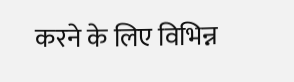करने के लिए विभिन्न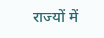राज्यों में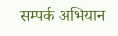सम्पर्क अभियान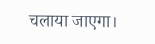चलाया जाएगा।